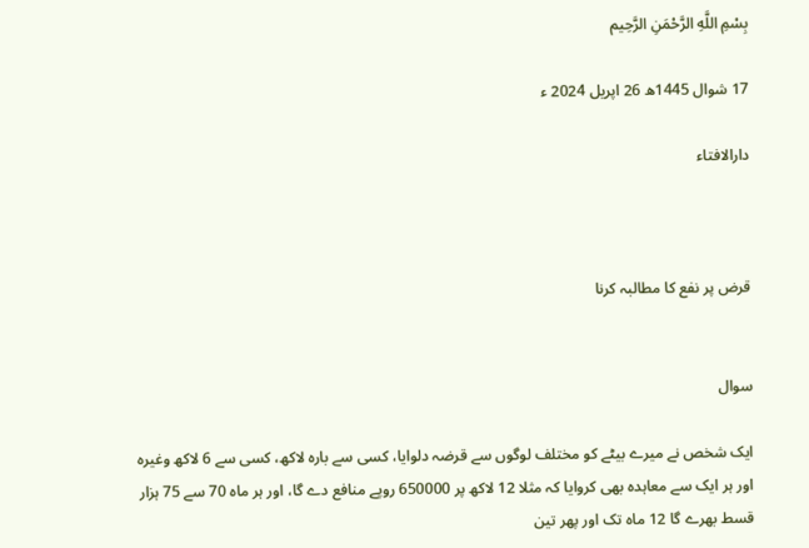بِسْمِ اللَّهِ الرَّحْمَنِ الرَّحِيم

17 شوال 1445ھ 26 اپریل 2024 ء

دارالافتاء



قرض پر نفع کا مطالبہ کرنا


سوال

ایک شخص نے میرے بیٹے کو مختلف لوگوں سے قرضہ دلوایا، کسی سے بارہ لاکھ، کسی سے 6 لاکھ وغیرہ اور ہر ایک سے معاہدہ بھی کروایا کہ مثلا 12 لاکھ پر 650000 روپے منافع دے گا، اور ہر ماہ 70 سے 75 ہزار قسط بھرے گا 12 ماہ تک اور پھر تین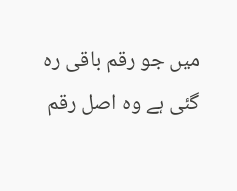میں جو رقم باقی رہ گئی ہے وہ اصل رقم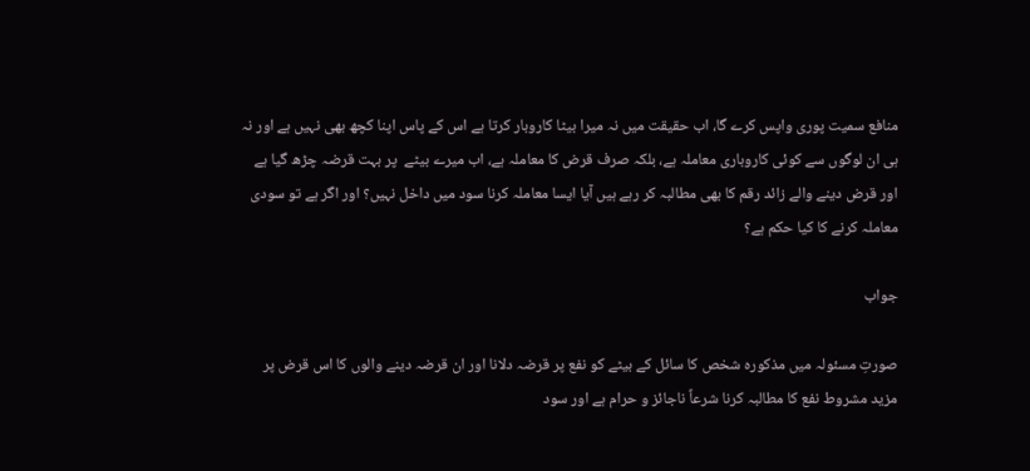منافع سمیت پوری واپس کرے گا، اب حقیقت میں نہ میرا بیٹا کاروبار کرتا ہے اس کے پاس اپنا کچھ بھی نہیں ہے اور نہ ہی ان لوگوں سے کوئی کاروباری معاملہ ہے، بلکہ صرف قرض کا معاملہ ہے، اب میرے بیٹے  پر بہت قرضہ چڑھ گیا ہے اور قرض دینے والے زائد رقم کا بھی مطالبہ کر رہے ہیں آیا ایسا معاملہ کرنا سود میں داخل نہیں؟ اور اگر ہے تو سودی معاملہ کرنے کا کیا حکم ہے؟

جواب

صورتِ مسئولہ میں مذکورہ شخص کا سائل کے بیٹے کو نفع پر قرضہ دلانا اور ان قرضہ دینے والوں کا اس قرض پر مزید مشروط نفع کا مطالبہ کرنا شرعاً ناجائز و حرام ہے اور سود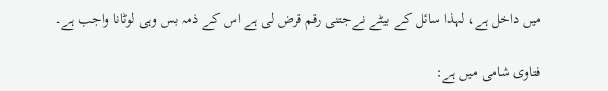میں داخل ہے، لہذا سائل کے بیٹے نےجتنی رقم قرض لی ہے اس کے ذمہ بس وہی لوٹانا واجب ہے۔

فتاوی شامی میں ہے: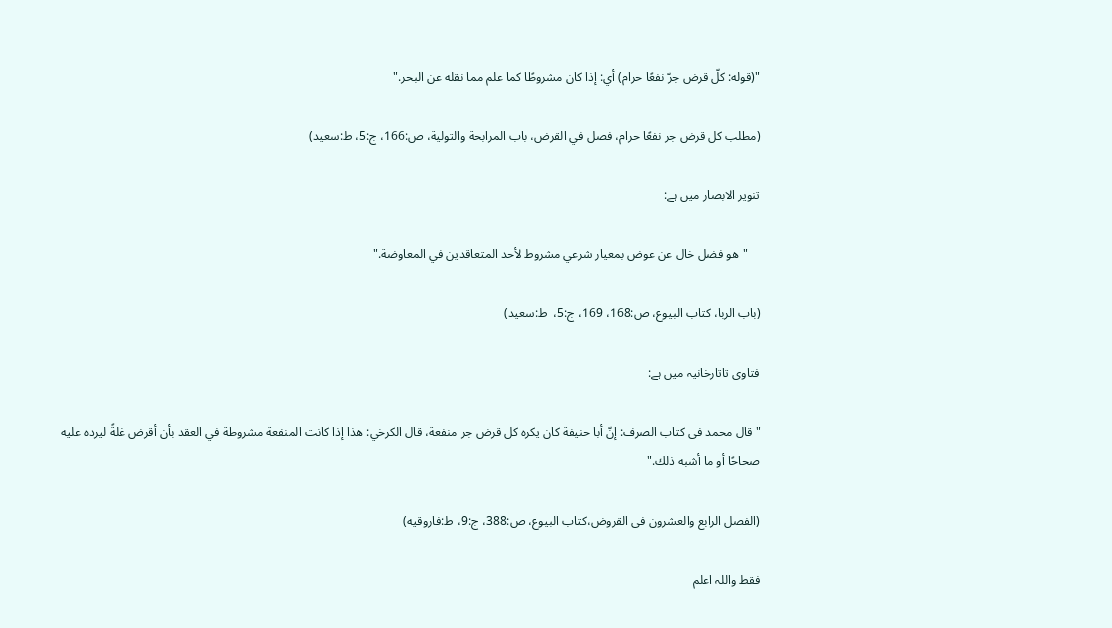"(قوله: کلّ قرض جرّ نفعًا حرام) أي: إذا کان مشروطًا کما علم مما نقله عن البحر."

(مطلب کل قرض جر نفعًا حرام، فصل في القرض، باب المرابحة والتولیة، ص:166، ج:5، ط:سعید)

تنویر الابصار میں ہے:

    "هو فضل خال عن عوض بمعیار شرعي مشروط لأحد المتعاقدین في المعاوضة."

(باب الربا، کتاب البیوع، ص:168، 169، ج:5،  ط:سعید)

فتاوی تاتارخانیہ میں ہے:

"قال محمد فی كتاب الصرف: إنّ أبا حنیفة كان یكرہ كل قرض جر منفعة، قال الكرخي: هذا إذا كانت المنفعة مشروطة في العقد بأن أقرض غلةً لیردہ علیه صحاحًا أو ما أشبه ذلك."

(الفصل الرابع والعشرون فی القروض،کتاب البیوع، ص:388، ج:9، ط:فاروقیه)

فقط واللہ اعلم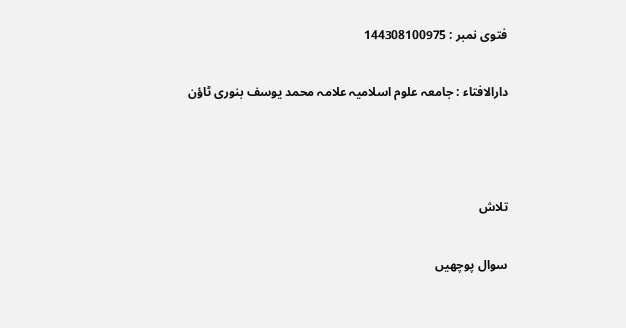فتوی نمبر : 144308100975

دارالافتاء : جامعہ علوم اسلامیہ علامہ محمد یوسف بنوری ٹاؤن



تلاش

سوال پوچھیں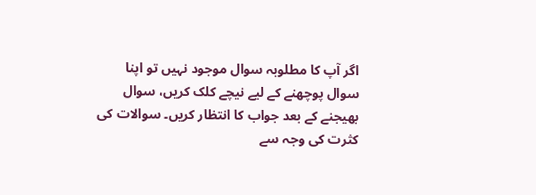اگر آپ کا مطلوبہ سوال موجود نہیں تو اپنا سوال پوچھنے کے لیے نیچے کلک کریں، سوال بھیجنے کے بعد جواب کا انتظار کریں۔ سوالات کی کثرت کی وجہ سے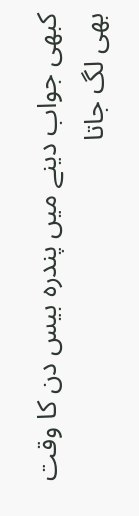کبھی جواب دینے میں پندرہ بیس دن کا وقت بھی لگ جاتا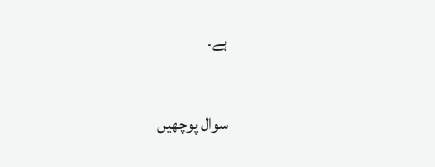ہے۔

سوال پوچھیں